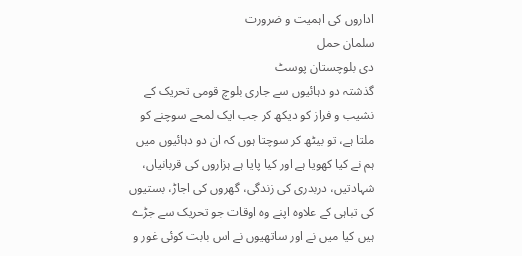اداروں کی اہمیت و ضرورت
سلمان حمل
دی بلوچستان پوسٹ
گذشتہ دو دہائیوں سے جاری بلوچ قومی تحریک کے نشیب و فراز کو دیکھ کر جب ایک لمحے سوچنے کو ملتا ہے، تو بیٹھ کر سوچتا ہوں کہ ان دو دہائیوں میں ہم نے کیا کھویا ہے اور کیا پایا ہے ہزاروں کی قربانیاں، شہادتیں، دربدری کی زندگی، گھروں کی اجاڑ، بستیوں کی تباہی کے علاوہ اپنے وہ اوقات جو تحریک سے جڑے ہیں کیا میں نے اور ساتھیوں نے اس بابت کوئی غور و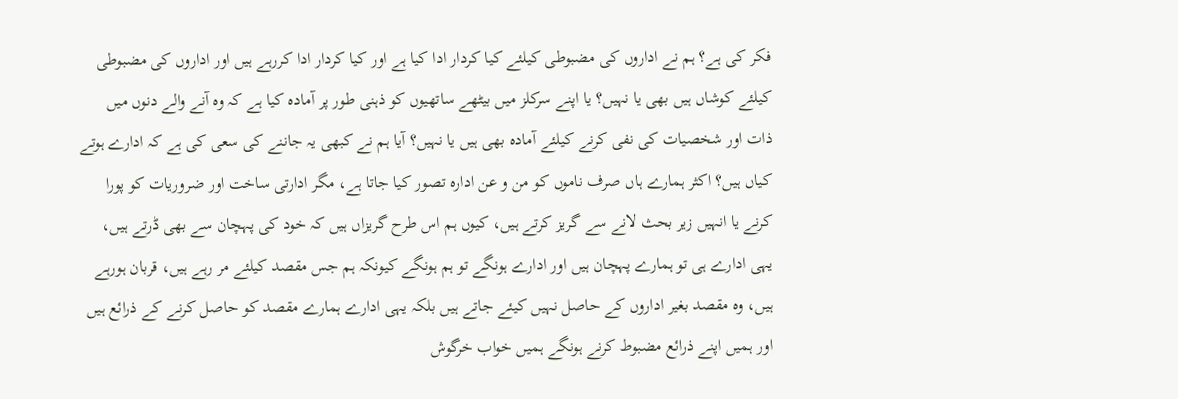فکر کی ہے؟ ہم نے اداروں کی مضبوطی کیلئے کیا کردار ادا کیا ہے اور کیا کردار ادا کررہے ہیں اور اداروں کی مضبوطی کیلئے کوشاں ہیں بھی یا نہیں؟ یا اپنے سرکلز میں بیٹھے ساتھیوں کو ذہنی طور پر آمادہ کیا ہے کہ وہ آنے والے دنوں میں ذات اور شخصیات کی نفی کرنے کیلئے آمادہ بھی ہیں یا نہیں؟ آیا ہم نے کبھی یہ جاننے کی سعی کی ہے کہ ادارے ہوتے کیاں ہیں؟ اکثر ہمارے ہاں صرف ناموں کو من و عن ادارہ تصور کیا جاتا ہے، مگر ادارتی ساخت اور ضروریات کو پورا کرنے یا انہیں زیر بحث لانے سے گریز کرتے ہیں، کیوں ہم اس طرح گریزاں ہیں کہ خود کی پہچان سے بھی ڈرتے ہیں، یہی ادارے ہی تو ہمارے پہچان ہیں اور ادارے ہونگے تو ہم ہونگے کیونکہ ہم جس مقصد کیلئے مر رہے ہیں، قربان ہورہے ہیں، وہ مقصد بغیر اداروں کے حاصل نہیں کیئے جاتے ہیں بلکہ یہی ادارے ہمارے مقصد کو حاصل کرنے کے ذرائع ہیں اور ہمیں اپنے ذرائع مضبوط کرنے ہونگے ہمیں خواب خرگوش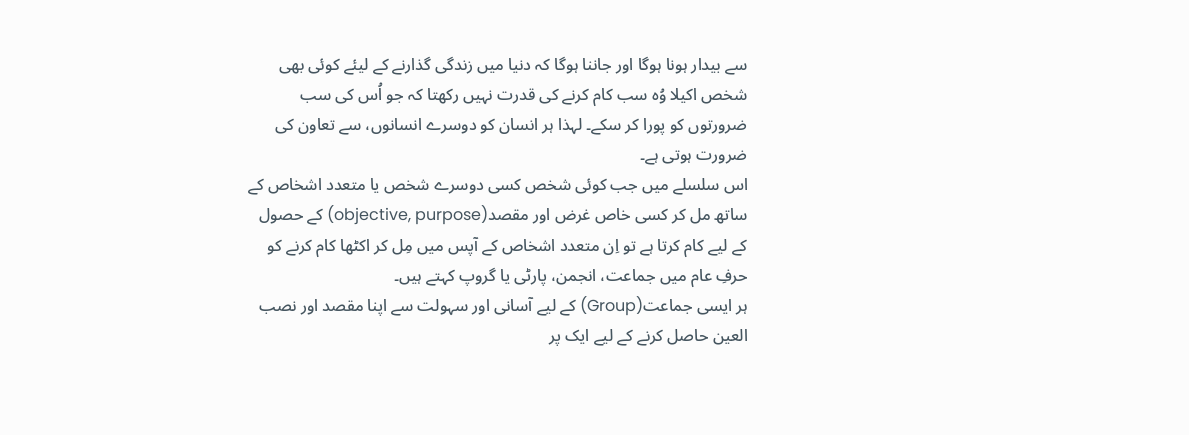سے بیدار ہونا ہوگا اور جاننا ہوگا کہ دنیا میں زندگی گذارنے کے لیئے کوئی بھی شخص اکیلا وُہ سب کام کرنے کی قدرت نہیں رکھتا کہ جو اُس کی سب ضرورتوں کو پورا کر سکے۔ لہذا ہر انسان کو دوسرے انسانوں، سے تعاون کی ضرورت ہوتی ہے۔
اس سلسلے میں جب کوئی شخص کسی دوسرے شخص یا متعدد اشخاص کے ساتھ مل کر کسی خاص غرض اور مقصد(objective, purpose) کے حصول کے لیے کام کرتا ہے تو اِن متعدد اشخاص کے آپس میں مِل کر اکٹھا کام کرنے کو حرفِ عام میں جماعت، انجمن، پارٹی یا گروپ کہتے ہیں۔
ہر ایسی جماعت(Group) کے لیے آسانی اور سہولت سے اپنا مقصد اور نصب العین حاصل کرنے کے لیے ایک پر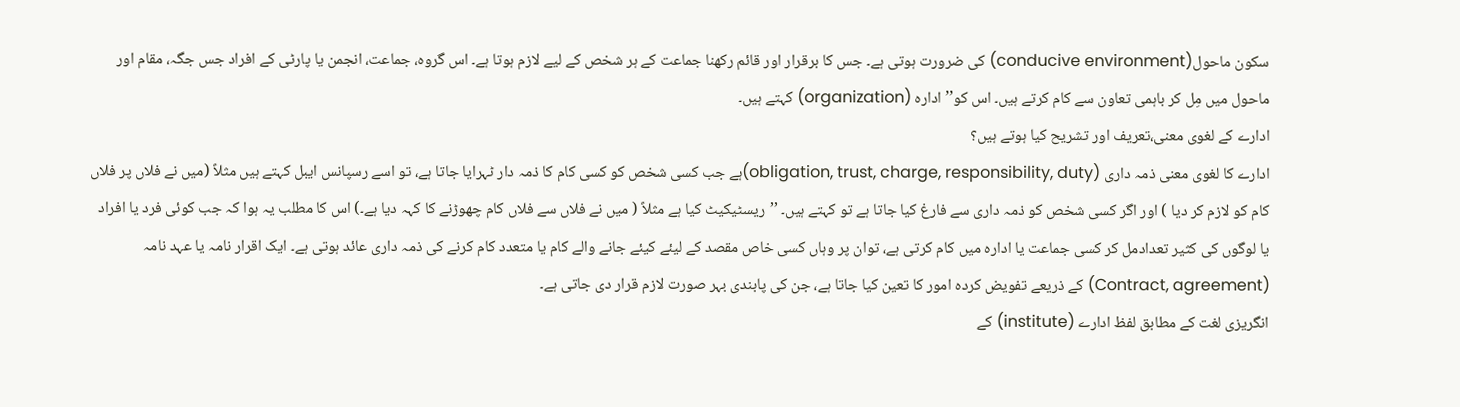سکون ماحول(conducive environment) کی ضرورت ہوتی ہے۔ جس کا برقرار اور قائم رکھنا جماعت کے ہر شخص کے لیے لازم ہوتا ہے۔ اس گروہ، جماعت، انجمن یا پارٹی کے افراد جس جگہ، مقام اور ماحول میں مِل کر باہمی تعاون سے کام کرتے ہیں۔ اس کو’’ادارہ (organization) کہتے ہیں۔
ادارے کے لغوی معنی،تعریف اور تشریح کیا ہوتے ہیں؟
ادارے کا لغوی معنی ذمہ داری (obligation, trust, charge, responsibility, duty)ہے جب کسی شخص کو کسی کام کا ذمہ دار ٹہرایا جاتا ہے، تو اسے رسپانس ایبل کہتے ہیں مثلاً (میں نے فلاں پر فلاں کام کو لازم کر دیا ) اور اگر کسی شخص کو ذمہ داری سے فارغ کیا جاتا ہے تو کہتے ہیں۔ ’’ریسٹیکیٹ کیا ہے مثلاً ( میں نے فلاں سے فلاں کام چھوڑنے کا کہہ دیا ہے۔) اس کا مطلب یہ ہوا کہ جب کوئی فرد یا افراد یا لوگوں کی کثیر تعدادمل کر کسی جماعت یا ادارہ میں کام کرتی ہے، توان پر وہاں کسی خاص مقصد کے لیئے کیئے جانے والے کام یا متعدد کام کرنے کی ذمہ داری عائد ہوتی ہے۔ ایک اقرار نامہ یا عہد نامہ (Contract, agreement) کے ذریعے تفویض کردہ امور کا تعین کیا جاتا ہے، جن کی پابندی بہر صورت لازم قرار دی جاتی ہے۔
انگریزی لغت کے مطابق لفظ ادارے (institute) کے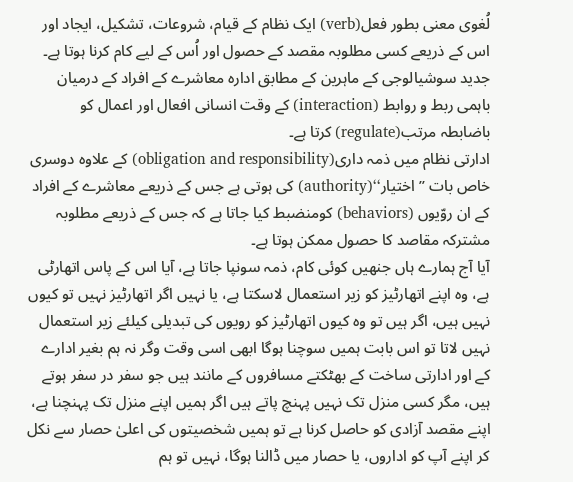لُغوی معنی بطور فعل(verb) ایک نظام کے قیام، شروعات، تشکیل، ایجاد اور اس کے ذریعے کسی مطلوبہ مقصد کے حصول اور اُس کے لیے کام کرنا ہوتا ہے۔
جدید سوشیالوجی کے ماہرین کے مطابق ادارہ معاشرے کے افراد کے درمیان باہمی ربط و روابط (interaction) کے وقت انسانی افعال اور اعمال کو باضابطہ مرتب(regulate) کرتا ہے۔
ادارتی نظام میں ذمہ داری(obligation and responsibility) کے علاوہ دوسری خاص بات ’’اختیار‘‘(authority) کی ہوتی ہے جس کے ذریعے معاشرے کے افراد کے ان روّیوں (behaviors) کومنضبط کیا جاتا ہے کہ جس کے ذریعے مطلوبہ مشترکہ مقاصد کا حصول ممکن ہوتا ہے۔
آیا آج ہمارے ہاں جنھیں کوئی کام، ذمہ سونپا جاتا ہے، آیا اس کے پاس اتھارٹی ہے، وہ اپنے اتھارٹیز کو زیر استعمال لاسکتا ہے، یا نہیں اگر اتھارٹیز نہیں تو کیوں نہیں ہیں، اگر ہیں تو وہ کیوں اتھارٹیز کو رویوں کی تبدیلی کیلئے زیر استعمال نہیں لاتا تو اس بابت ہمیں سوچنا ہوگا ابھی اسی وقت وگر نہ ہم بغیر ادارے کے اور ادارتی ساخت کے بھٹکتے مسافروں کے مانند ہیں جو سفر در سفر ہوتے ہیں، مگر کسی منزل تک نہیں پہنچ پاتے ہیں اگر ہمیں اپنے منزل تک پہنچنا ہے، اپنے مقصد آزادی کو حاصل کرنا ہے تو ہمیں شخصیتوں کی اعلیٰ حصار سے نکل کر اپنے آپ کو اداروں، یا حصار میں ڈالنا ہوگا، نہیں تو ہم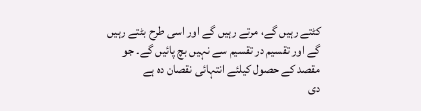کٹتے رہیں گے، مرتے رہیں گے اور اسی طرح بٹتے رہیں گے اور تقسیم در تقسیم سے نہیں بچ پائیں گے۔ جو مقصد کے حصول کیلئے انتہائی نقصان دہ ہے
دی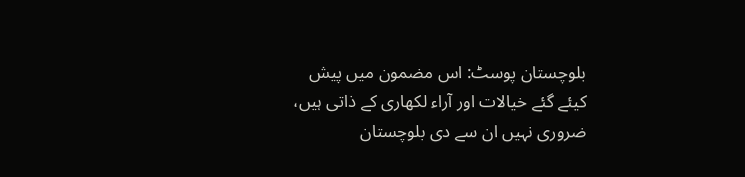بلوچستان پوسٹ: اس مضمون میں پیش کیئے گئے خیالات اور آراء لکھاری کے ذاتی ہیں، ضروری نہیں ان سے دی بلوچستان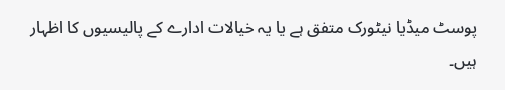پوسٹ میڈیا نیٹورک متفق ہے یا یہ خیالات ادارے کے پالیسیوں کا اظہار ہیں۔